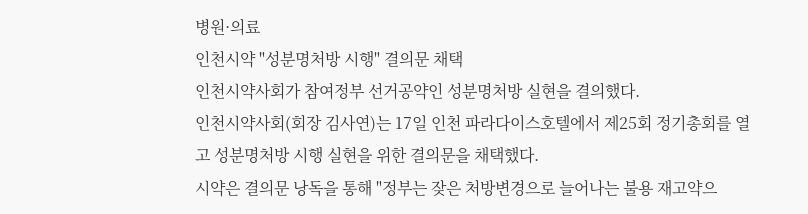병원·의료
인천시약 "성분명처방 시행" 결의문 채택
인천시약사회가 참여정부 선거공약인 성분명처방 실현을 결의했다.
인천시약사회(회장 김사연)는 17일 인천 파라다이스호텔에서 제25회 정기총회를 열고 성분명처방 시행 실현을 위한 결의문을 채택했다.
시약은 결의문 낭독을 통해 "정부는 잦은 처방변경으로 늘어나는 불용 재고약으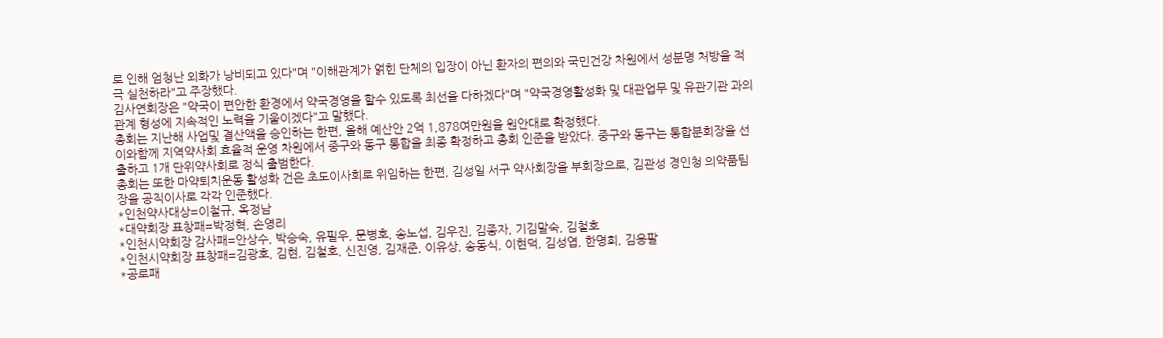로 인해 엄청난 외화가 낭비되고 있다"며 "이해관계가 얽힌 단체의 입장이 아닌 환자의 편의와 국민건강 차원에서 성분명 처방을 적극 실천하라"고 주장했다.
김사연회장은 "약국이 편안한 환경에서 약국경영을 할수 있도록 최선을 다하겠다"며 "약국경영활성화 및 대관업무 및 유관기관 과의 관계 형성에 지속적인 노력을 기울이겠다"고 말했다.
총회는 지난해 사업및 결산액을 승인하는 한편, 올해 예산안 2억 1,878여만원을 원안대로 확정했다.
이와함께 지역약사회 효율적 운영 차원에서 중구와 동구 통합을 최종 확정하고 총회 인준을 받았다. 중구와 동구는 통합분회장을 선출하고 1개 단위약사회로 정식 출범한다.
총회는 또한 마약퇴치운동 활성화 건은 초도이사회로 위임하는 한편, 김성일 서구 약사회장을 부회장으로, 김관성 경인청 의약품팀장을 공직이사로 각각 인준했다.
*인천약사대상=이철규, 옥정남
*대약회장 표창패=박정혁, 손영리
*인천시약회장 감사패=안상수, 박승숙, 유필우, 문병호, 송노섭, 김우진, 김종자, 기김말숙, 김철호
*인천시약회장 표창패=김광호, 김현, 김철호, 신진영, 김재준, 이유상, 송동식, 이현덕, 김성엽, 한명희, 김응팔
*공로패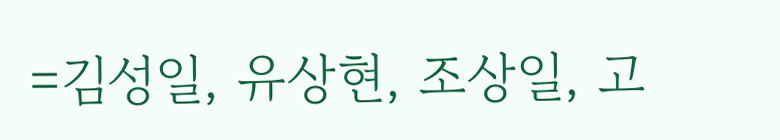=김성일, 유상현, 조상일, 고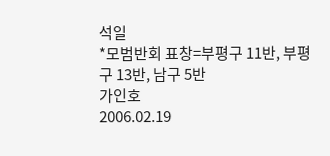석일
*모범반회 표창=부평구 11반, 부평구 13반, 남구 5반
가인호
2006.02.19